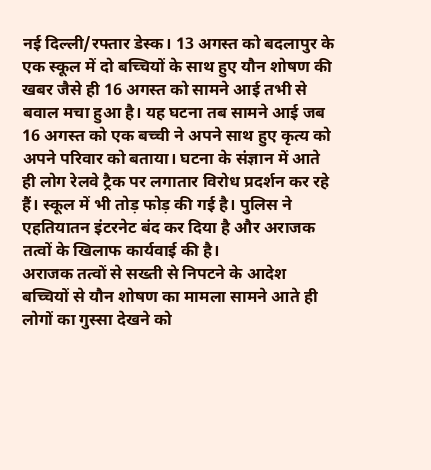नई दिल्ली/रफ्तार डेस्क। 13 अगस्त को बदलापुर के एक स्कूल में दो बच्चियों के साथ हुए यौन शोषण की खबर जैसे ही 16 अगस्त को सामने आई तभी से बवाल मचा हुआ है। यह घटना तब सामने आई जब 16 अगस्त को एक बच्ची ने अपने साथ हुए कृत्य को अपने परिवार को बताया। घटना के संज्ञान में आते ही लोग रेलवे ट्रैक पर लगातार विरोध प्रदर्शन कर रहे हैं। स्कूल में भी तोड़ फोड़ की गई है। पुलिस ने एहतियातन इंटरनेट बंद कर दिया है और अराजक तत्वों के खिलाफ कार्यवाई की है।
अराजक तत्वों से सख्ती से निपटने के आदेश
बच्चियों से यौन शोषण का मामला सामने आते ही लोगों का गुस्सा देखने को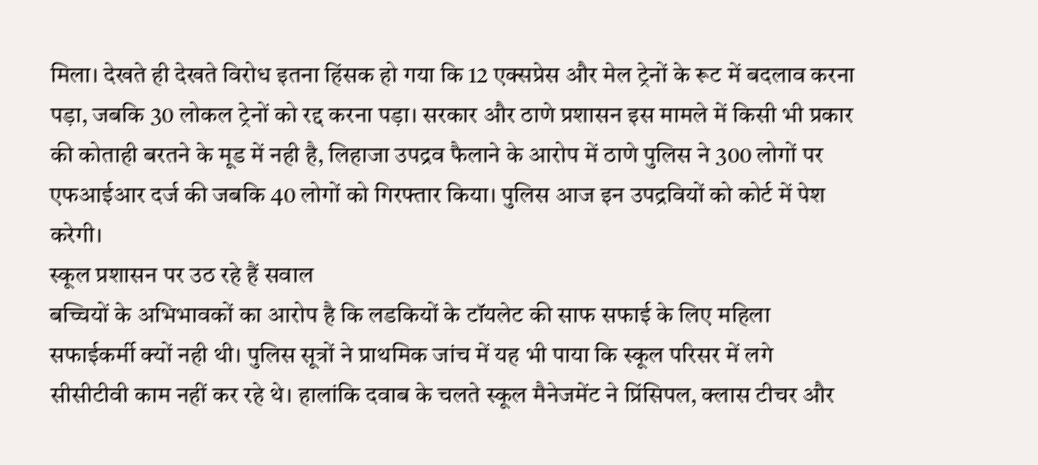मिला। देखते ही देखते विरोध इतना हिंसक हो गया कि 12 एक्सप्रेस और मेल ट्रेनों के रूट में बदलाव करना पड़ा, जबकि 30 लोकल ट्रेनों को रद्द करना पड़ा। सरकार और ठाणे प्रशासन इस मामले में किसी भी प्रकार की कोताही बरतने के मूड में नही है, लिहाजा उपद्रव फैलाने के आरोप में ठाणे पुलिस ने 300 लोगों पर एफआईआर दर्ज की जबकि 40 लोगों को गिरफ्तार किया। पुलिस आज इन उपद्रवियों को कोर्ट में पेश करेगी।
स्कूल प्रशासन पर उठ रहे हैं सवाल
बच्चियों के अभिभावकों का आरोप है कि लडकियों के टॉयलेट की साफ सफाई के लिए महिला सफाईकर्मी क्यों नही थी। पुलिस सूत्रों ने प्राथमिक जांच में यह भी पाया कि स्कूल परिसर में लगे सीसीटीवी काम नहीं कर रहे थे। हालांकि दवाब के चलते स्कूल मैनेजमेंट ने प्रिंसिपल, क्लास टीचर और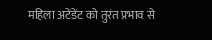महिला अटेंडेंट को तुरंत प्रभाव से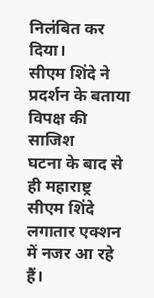निलंबित कर दिया।
सीएम शिंदे ने प्रदर्शन के बताया विपक्ष की साजिश
घटना के बाद से ही महाराष्ट्र सीएम शिंदे लगातार एक्शन में नजर आ रहे हैं।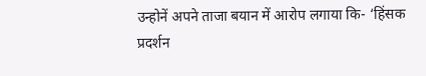उन्होनें अपने ताजा बयान में आरोप लगाया कि- ‘हिंसक प्रदर्शन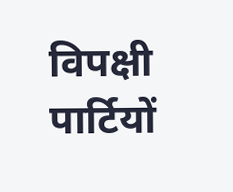विपक्षी पार्टियों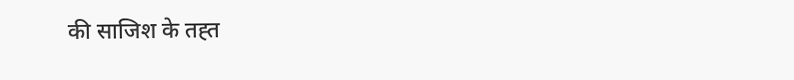की साजिश के तह्त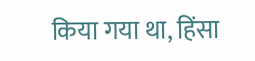किया गया था, हिंसा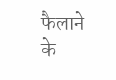फैलाने के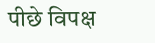पीछे विपक्ष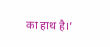का हाथ है।’